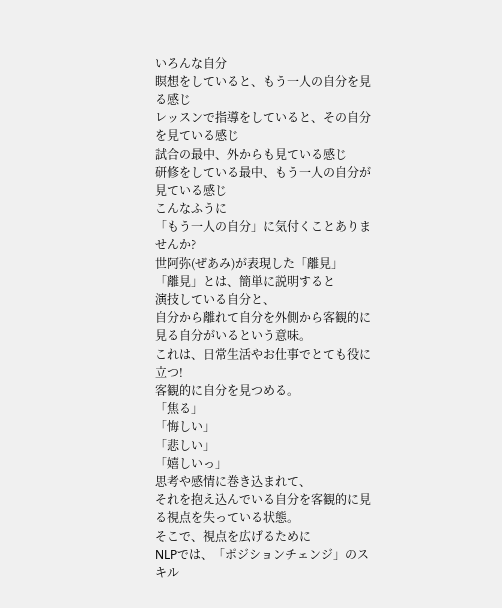いろんな自分
瞑想をしていると、もう一人の自分を見る感じ
レッスンで指導をしていると、その自分を見ている感じ
試合の最中、外からも見ている感じ
研修をしている最中、もう一人の自分が見ている感じ
こんなふうに
「もう一人の自分」に気付くことありませんか?
世阿弥(ぜあみ)が表現した「離見」
「離見」とは、簡単に説明すると
演技している自分と、
自分から離れて自分を外側から客観的に見る自分がいるという意味。
これは、日常生活やお仕事でとても役に立つ!
客観的に自分を見つめる。
「焦る」
「悔しい」
「悲しい」
「嬉しいっ」
思考や感情に巻き込まれて、
それを抱え込んでいる自分を客観的に見る視点を失っている状態。
そこで、視点を広げるために
NLPでは、「ポジションチェンジ」のスキル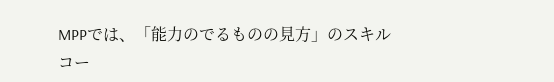MPPでは、「能力のでるものの見方」のスキル
コー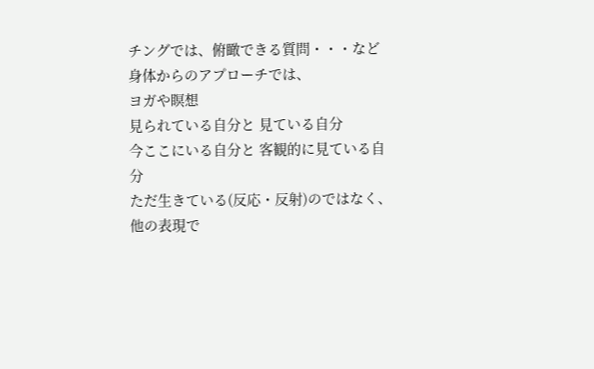チングでは、俯瞰できる質問・・・など
身体からのアプローチでは、
ヨガや瞑想
見られている自分と 見ている自分
今ここにいる自分と 客観的に見ている自分
ただ生きている(反応・反射)のではなく、
他の表現で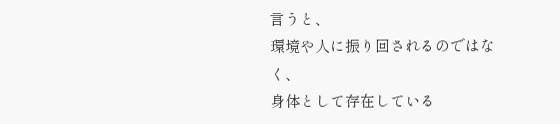言うと、
環境や人に振り回されるのではなく、
身体として存在している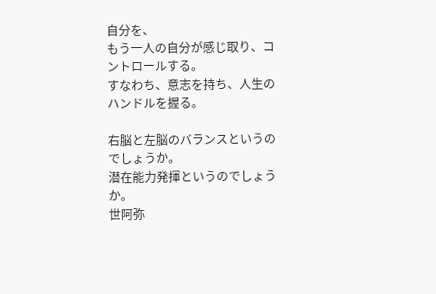自分を、
もう一人の自分が感じ取り、コントロールする。
すなわち、意志を持ち、人生のハンドルを握る。

右脳と左脳のバランスというのでしょうか。
潜在能力発揮というのでしょうか。
世阿弥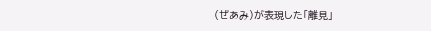(ぜあみ)が表現した「離見」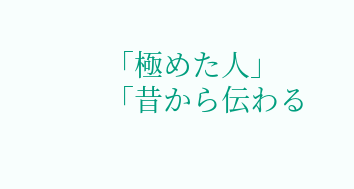「極めた人」
「昔から伝わる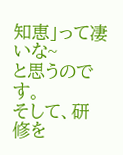知恵」って凄いな~
と思うのです。
そして、研修を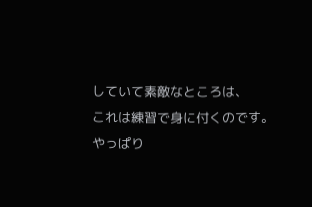していて素敵なところは、
これは練習で身に付くのです。
やっぱり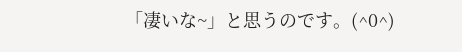「凄いな~」と思うのです。(^0^)